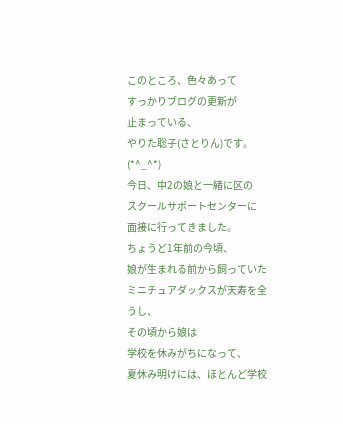このところ、色々あって
すっかりブログの更新が
止まっている、
やりた聡子(さとりん)です。
(*^_^*)
今日、中2の娘と一緒に区の
スクールサポートセンターに
面接に行ってきました。
ちょうど1年前の今頃、
娘が生まれる前から飼っていた
ミニチュアダックスが天寿を全うし、
その頃から娘は
学校を休みがちになって、
夏休み明けには、ほとんど学校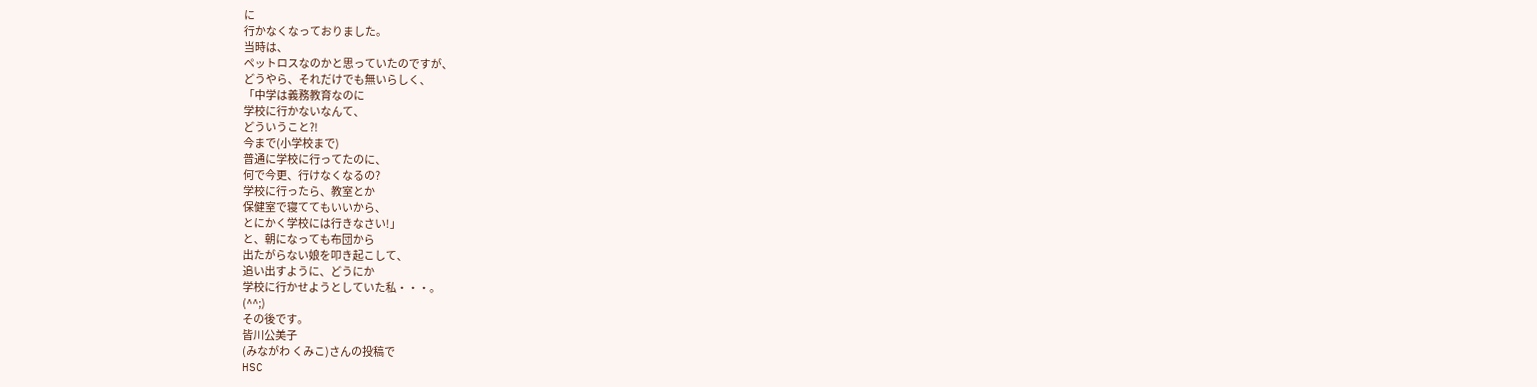に
行かなくなっておりました。
当時は、
ペットロスなのかと思っていたのですが、
どうやら、それだけでも無いらしく、
「中学は義務教育なのに
学校に行かないなんて、
どういうこと?!
今まで(小学校まで)
普通に学校に行ってたのに、
何で今更、行けなくなるの?
学校に行ったら、教室とか
保健室で寝ててもいいから、
とにかく学校には行きなさい!」
と、朝になっても布団から
出たがらない娘を叩き起こして、
追い出すように、どうにか
学校に行かせようとしていた私・・・。
(^^;)
その後です。
皆川公美子
(みながわ くみこ)さんの投稿で
HSC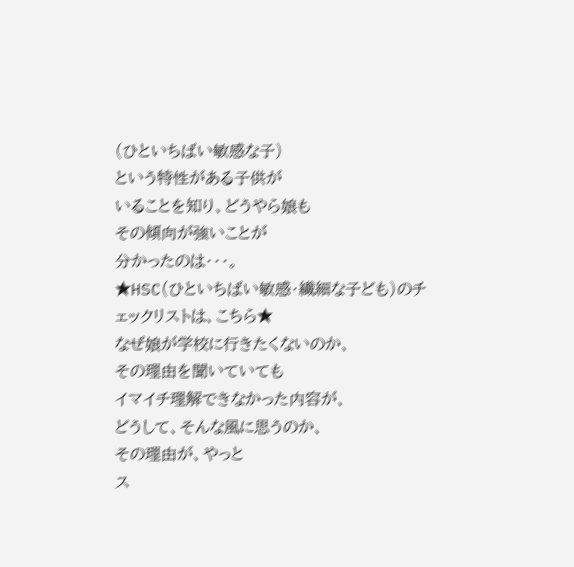(ひといちばい敏感な子)
という特性がある子供が
いることを知り、どうやら娘も
その傾向が強いことが
分かったのは・・・。
★HSC(ひといちばい敏感・繊細な子ども)のチェックリストは、こちら★
なぜ娘が学校に行きたくないのか、
その理由を聞いていても
イマイチ理解できなかった内容が、
どうして、そんな風に思うのか、
その理由が、やっと
ス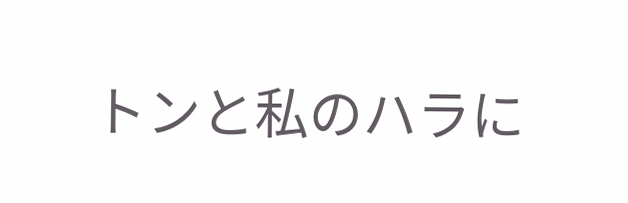トンと私のハラに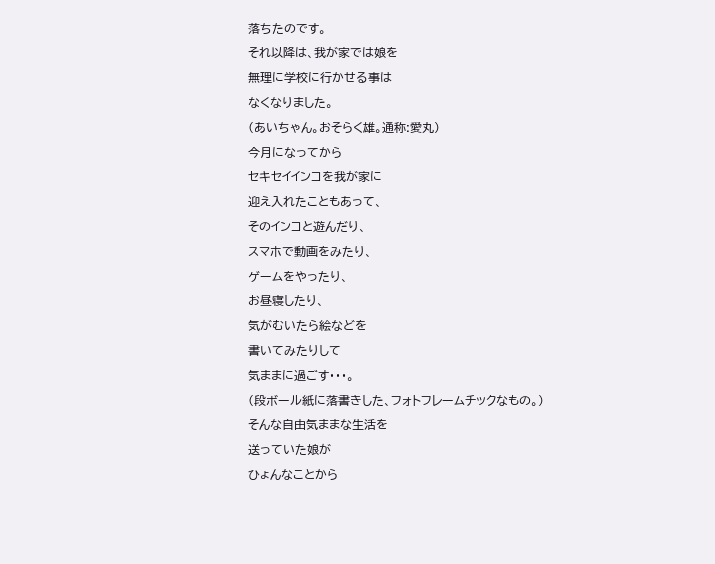落ちたのです。
それ以降は、我が家では娘を
無理に学校に行かせる事は
なくなりました。
(あいちゃん。おそらく雄。通称:愛丸)
今月になってから
セキセイインコを我が家に
迎え入れたこともあって、
そのインコと遊んだり、
スマホで動画をみたり、
ゲームをやったり、
お昼寝したり、
気がむいたら絵などを
書いてみたりして
気ままに過ごす・・・。
(段ボール紙に落書きした、フォトフレームチックなもの。)
そんな自由気ままな生活を
送っていた娘が
ひょんなことから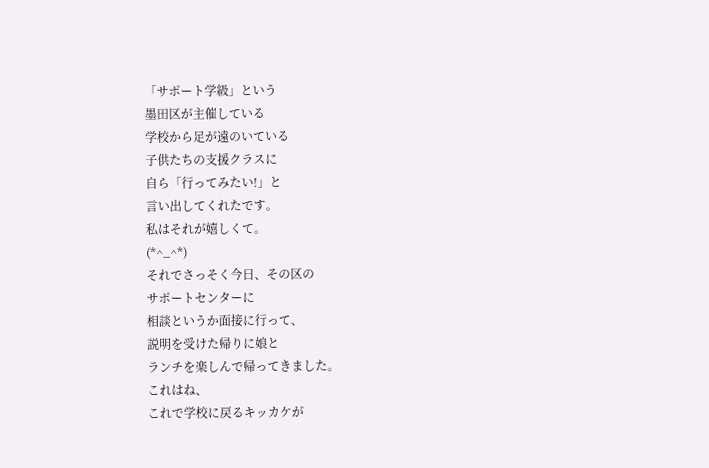「サポート学級」という
墨田区が主催している
学校から足が遠のいている
子供たちの支援クラスに
自ら「行ってみたい!」と
言い出してくれたです。
私はそれが嬉しくて。
(*^_^*)
それでさっそく今日、その区の
サポートセンターに
相談というか面接に行って、
説明を受けた帰りに娘と
ランチを楽しんで帰ってきました。
これはね、
これで学校に戻るキッカケが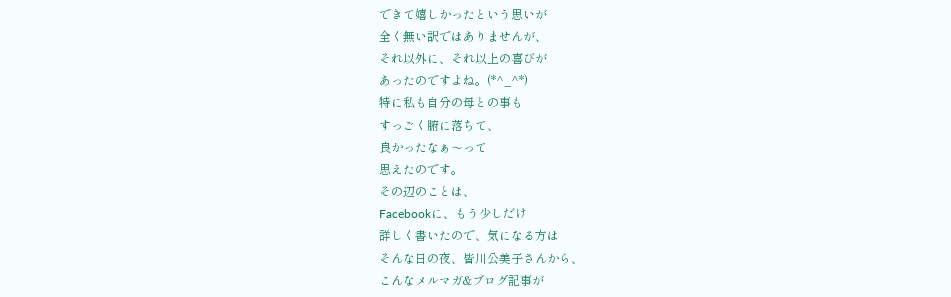できて嬉しかったという思いが
全く無い訳ではありませんが、
それ以外に、それ以上の喜びが
あったのですよね。(*^_^*)
特に私も自分の母との事も
すっごく腑に落ちて、
良かったなぁ〜って
思えたのです。
その辺のことは、
Facebookに、もう少しだけ
詳しく書いたので、気になる方は
そんな日の夜、皆川公美子さんから、
こんなメルマガ&ブログ記事が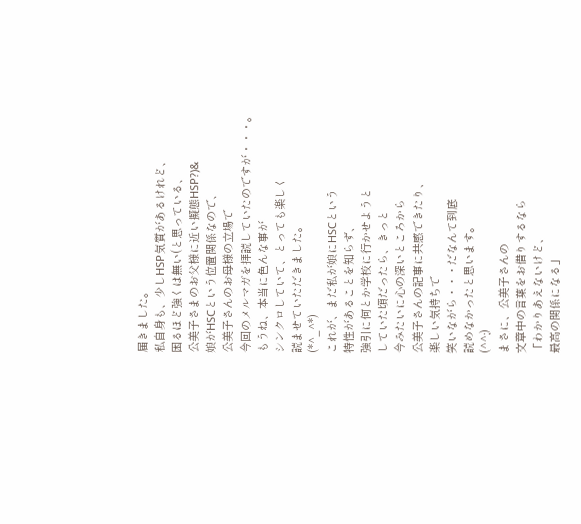届きました。
私自身も、少しHSP気質があるけれど、
困るほど強くは無い(と思っている、
公美子さまのお父様に近い擬態HSP?)&
娘がHSCという位置関係なので、
公美子さんのお母様の立場で
今回のメルマガを拝読していたのですが・・・。
もうね、本当に色んな事が
シンクロしていて、とっても楽しく
読ませていただきました。
(*^_^*)
これが、まだ私が娘にHSCという
特性があることを知らず、
強引に何とか学校に行かせようと
していた頃だったら、きっと
今みたいに心の深いところから
公美子さんの記事に共感できたり、
楽しい気持ちで
笑いながら・・・だなんて到底
読めなかったと思います。
(^^;)
まさに、公美子さんの
文章中の言葉をお借りするなら
「わかりあえないけど、
最高の関係になる」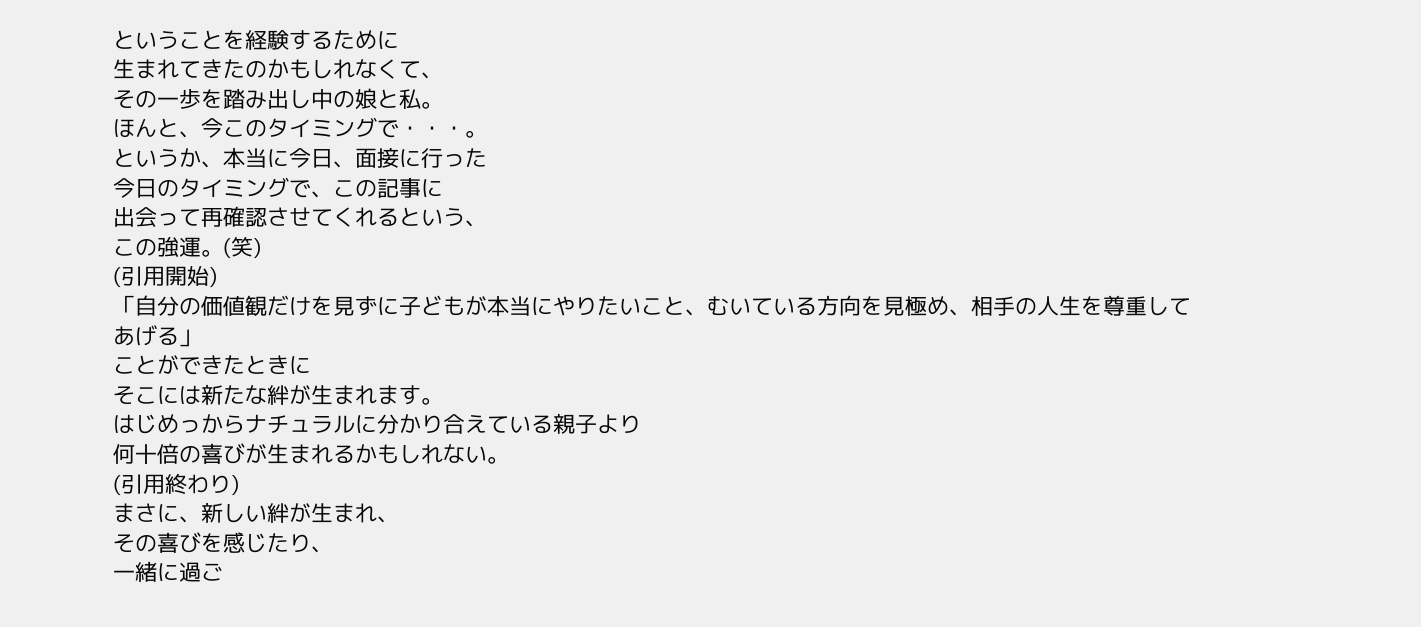ということを経験するために
生まれてきたのかもしれなくて、
その一歩を踏み出し中の娘と私。
ほんと、今このタイミングで・・・。
というか、本当に今日、面接に行った
今日のタイミングで、この記事に
出会って再確認させてくれるという、
この強運。(笑)
(引用開始)
「自分の価値観だけを見ずに子どもが本当にやりたいこと、むいている方向を見極め、相手の人生を尊重してあげる」
ことができたときに
そこには新たな絆が生まれます。
はじめっからナチュラルに分かり合えている親子より
何十倍の喜びが生まれるかもしれない。
(引用終わり)
まさに、新しい絆が生まれ、
その喜びを感じたり、
一緒に過ご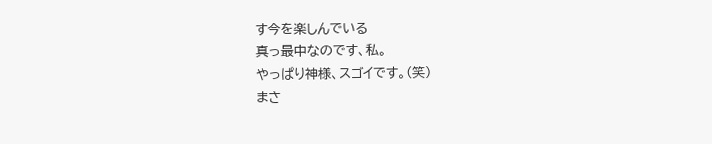す今を楽しんでいる
真っ最中なのです、私。
やっぱり神様、スゴイです。(笑)
まさ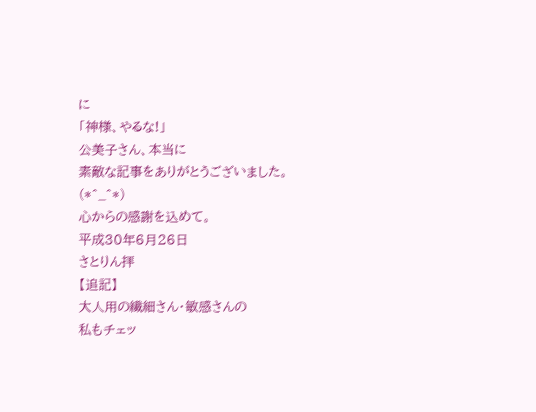に
「神様、やるな!」
公美子さん、本当に
素敵な記事をありがとうございました。
(*^_^*)
心からの感謝を込めて。
平成30年6月26日
さとりん拝
【追記】
大人用の繊細さん・敏感さんの
私もチェッ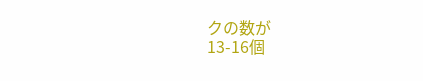クの数が
13-16個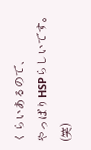くらいあるので、
やっぱりHSPらしいです。(笑)